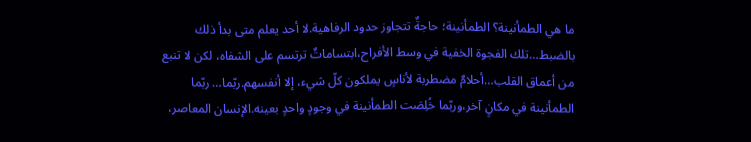ما هي الطمأنینة؟ الطمأنینة؛ حاجةٌ تتجاوز حدود الرفاهية.لا أحد يعلم متى بدأ ذلك بالضبط…تلك الفجوة الخفية في وسط الأفراح،ابتساماتٌ ترتسم على الشفاه، لكن لا تنبع من أعماق القلب…أحلامٌ مضطربة لأناسٍ يملكون كلّ شيء، إلا أنفسهم.ربّما… ربّما الطمأنینة في مكانٍ آخر،وربّما خُلِصَت الطمأنینة في وجودٍ واحدٍ بعينه.الإنسان المعاصر،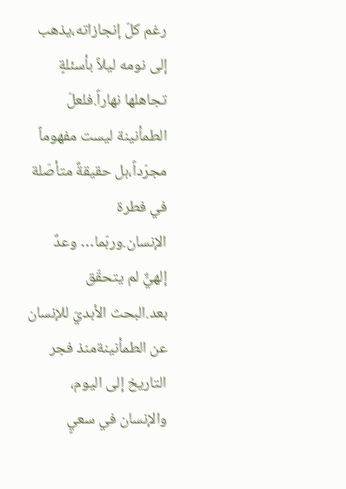رغم كلّ إنجازاته،يذهب إلى نومه ليلاً بأسئلةٍ تجاهلها نهاراً.فلعلّ الطمأنینة ليست مفهوماً مجرّداً،بل حقيقةٌ متأصّلة في فطرة الإنسان.وربّما… وعدٌ إلهيٌّ لم يتحقّق بعد.البحث الأبديّ للإنسان عن الطمأنینةمنذ فجر التاريخ إلى اليوم، والإنسان في سعيٍ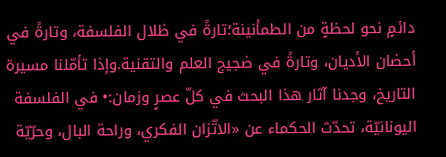دائمٍ نحو لحظةٍ من الطمأنینة؛تارةً في ظلال الفلسفة، وتارةً في أحضان الأديان، وتارةً في ضجيج العلم والتقنية.وإذا تأمّلنا مسيرة التاريخ، وجدنا آثار هذا البحث في كلّ عصرٍ وزمان:• في الفلسفة اليونانيّة، تحدّث الحكماء عن «الاتّزان الفكري، وراحة البال، وحرّيّة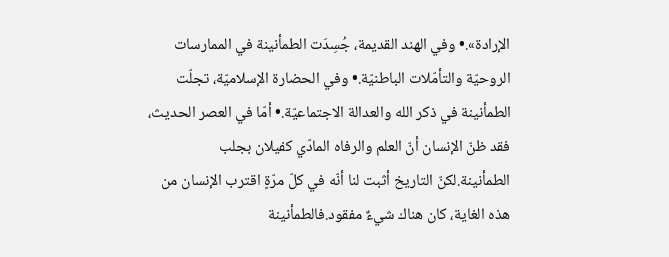الإرادة».• وفي الهند القديمة، جُسِدَت الطمأنینة في الممارسات الروحيّة والتأمّلات الباطنيّة.• وفي الحضارة الإسلاميّة، تجلّت الطمأنینة في ذكر الله والعدالة الاجتماعيّة.• أمّا في العصر الحديث، فقد ظنّ الإنسان أنّ العلم والرفاه المادّي كفيلان بجلب الطمأنینة.لكنّ التاريخ أثبت لنا أنّه في كلّ مرّةٍ اقترب الإنسان من هذه الغاية، كان هناك شيءٌ مفقود.فالطمأنینة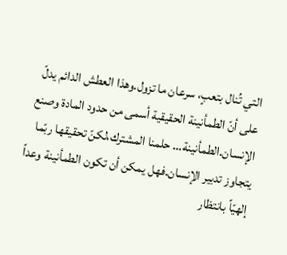التي تُنال بتعبٍ، سرعان ما تزول.وهذا العطش الدائم يدلّ على أنّ الطمأنینة الحقيقية أسمى من حدود المادة وصنع الإنسان.الطمأنینة… حلمنا المشترك،لكنّ تحقيقها ربّما يتجاوز تدبير الإنسان.فهل يمكن أن تكون الطمأنینة وعداً إلهيّاً بانتظار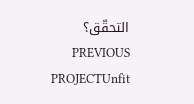التحقّق؟ PREVIOUS PROJECTUnfit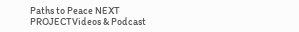Paths to Peace NEXT PROJECTVideos & Podcast